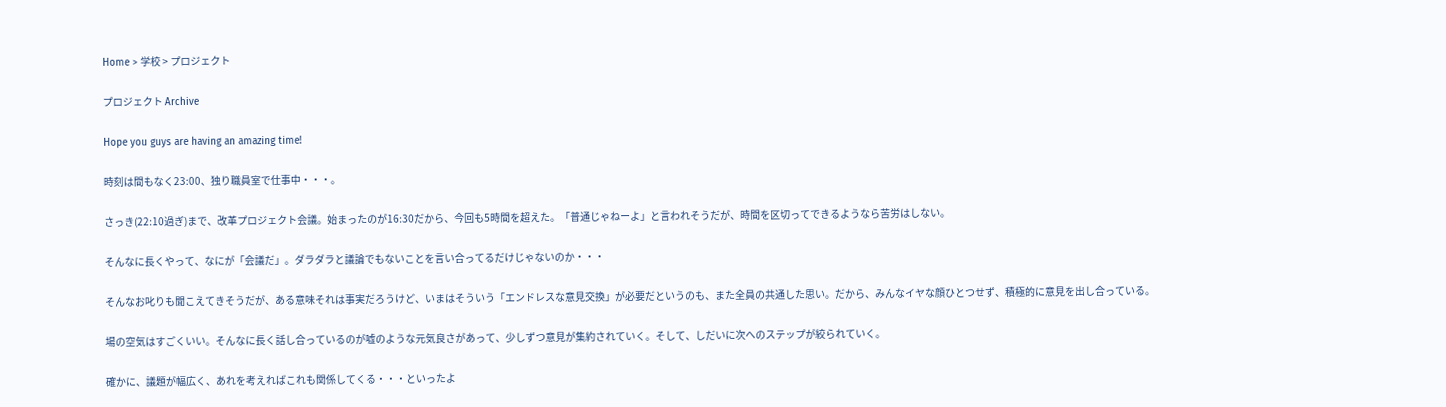Home > 学校 > プロジェクト

プロジェクト Archive

Hope you guys are having an amazing time!

時刻は間もなく23:00、独り職員室で仕事中・・・。

さっき(22:10過ぎ)まで、改革プロジェクト会議。始まったのが16:30だから、今回も5時間を超えた。「普通じゃねーよ」と言われそうだが、時間を区切ってできるようなら苦労はしない。

そんなに長くやって、なにが「会議だ」。ダラダラと議論でもないことを言い合ってるだけじゃないのか・・・

そんなお叱りも聞こえてきそうだが、ある意味それは事実だろうけど、いまはそういう「エンドレスな意見交換」が必要だというのも、また全員の共通した思い。だから、みんなイヤな顔ひとつせず、積極的に意見を出し合っている。

場の空気はすごくいい。そんなに長く話し合っているのが嘘のような元気良さがあって、少しずつ意見が集約されていく。そして、しだいに次へのステップが絞られていく。

確かに、議題が幅広く、あれを考えればこれも関係してくる・・・といったよ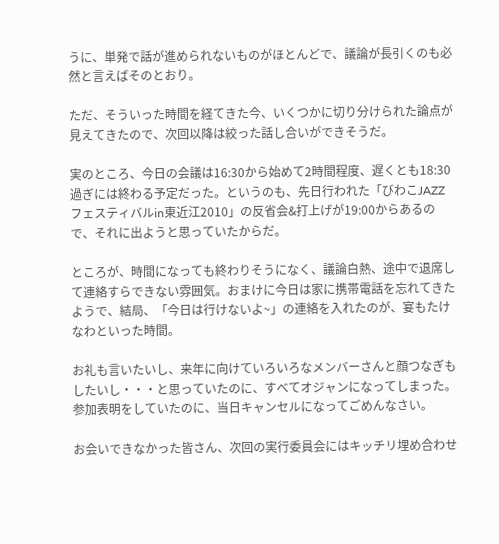うに、単発で話が進められないものがほとんどで、議論が長引くのも必然と言えばそのとおり。

ただ、そういった時間を経てきた今、いくつかに切り分けられた論点が見えてきたので、次回以降は絞った話し合いができそうだ。

実のところ、今日の会議は16:30から始めて2時間程度、遅くとも18:30過ぎには終わる予定だった。というのも、先日行われた「びわこJAZZフェスティバルin東近江2010」の反省会&打上げが19:00からあるので、それに出ようと思っていたからだ。

ところが、時間になっても終わりそうになく、議論白熱、途中で退席して連絡すらできない雰囲気。おまけに今日は家に携帯電話を忘れてきたようで、結局、「今日は行けないよ~」の連絡を入れたのが、宴もたけなわといった時間。

お礼も言いたいし、来年に向けていろいろなメンバーさんと顔つなぎもしたいし・・・と思っていたのに、すべてオジャンになってしまった。参加表明をしていたのに、当日キャンセルになってごめんなさい。

お会いできなかった皆さん、次回の実行委員会にはキッチリ埋め合わせ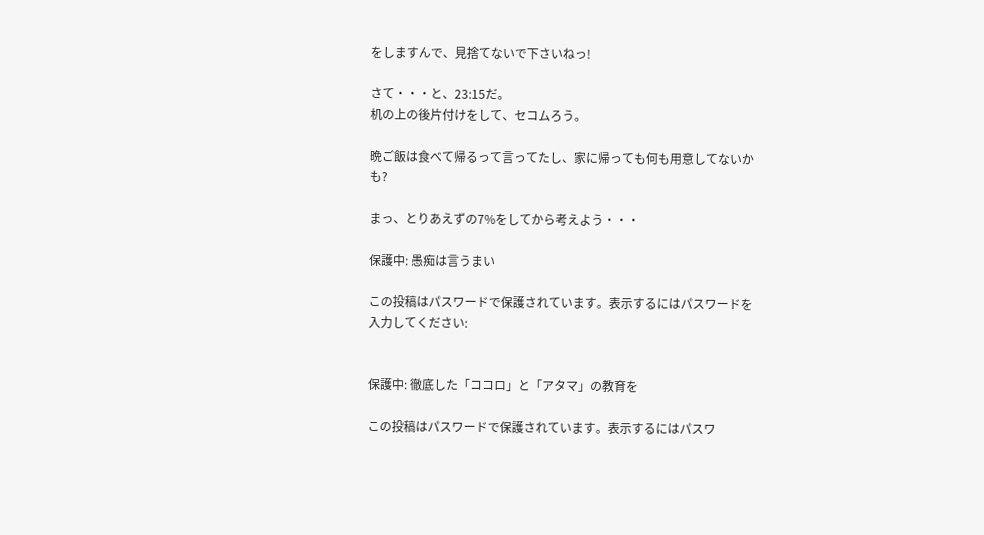をしますんで、見捨てないで下さいねっ!

さて・・・と、23:15だ。
机の上の後片付けをして、セコムろう。

晩ご飯は食べて帰るって言ってたし、家に帰っても何も用意してないかも?

まっ、とりあえずの7%をしてから考えよう・・・

保護中: 愚痴は言うまい

この投稿はパスワードで保護されています。表示するにはパスワードを入力してください:


保護中: 徹底した「ココロ」と「アタマ」の教育を

この投稿はパスワードで保護されています。表示するにはパスワ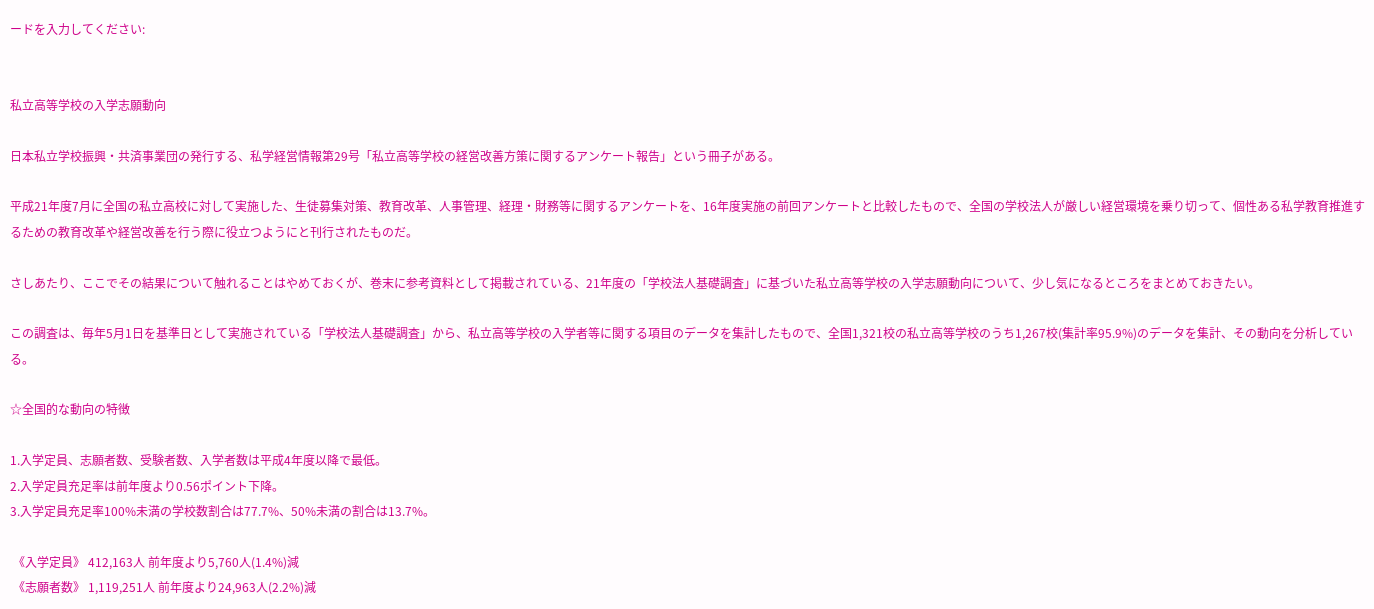ードを入力してください:


私立高等学校の入学志願動向

日本私立学校振興・共済事業団の発行する、私学経営情報第29号「私立高等学校の経営改善方策に関するアンケート報告」という冊子がある。

平成21年度7月に全国の私立高校に対して実施した、生徒募集対策、教育改革、人事管理、経理・財務等に関するアンケートを、16年度実施の前回アンケートと比較したもので、全国の学校法人が厳しい経営環境を乗り切って、個性ある私学教育推進するための教育改革や経営改善を行う際に役立つようにと刊行されたものだ。

さしあたり、ここでその結果について触れることはやめておくが、巻末に参考資料として掲載されている、21年度の「学校法人基礎調査」に基づいた私立高等学校の入学志願動向について、少し気になるところをまとめておきたい。

この調査は、毎年5月1日を基準日として実施されている「学校法人基礎調査」から、私立高等学校の入学者等に関する項目のデータを集計したもので、全国1,321校の私立高等学校のうち1,267校(集計率95.9%)のデータを集計、その動向を分析している。

☆全国的な動向の特徴

1.入学定員、志願者数、受験者数、入学者数は平成4年度以降で最低。
2.入学定員充足率は前年度より0.56ポイント下降。
3.入学定員充足率100%未満の学校数割合は77.7%、50%未満の割合は13.7%。

 《入学定員》 412,163人 前年度より5,760人(1.4%)減
 《志願者数》 1,119,251人 前年度より24,963人(2.2%)減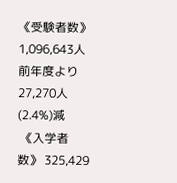《受験者数》 1,096,643人 前年度より27,270人(2.4%)減
 《入学者数》 325,429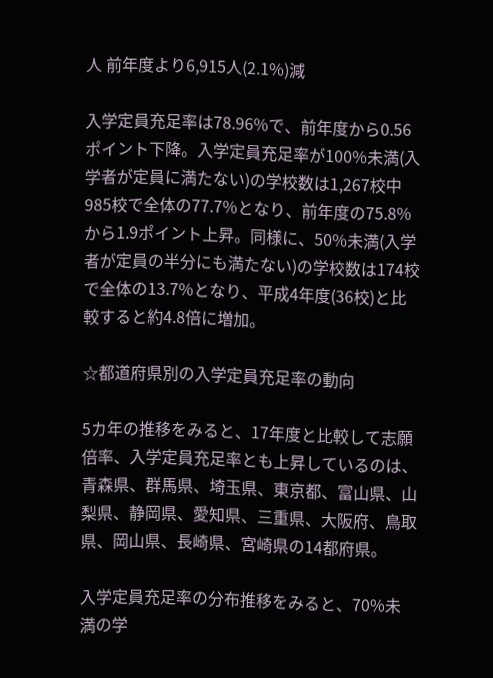人 前年度より6,915人(2.1%)減

入学定員充足率は78.96%で、前年度から0.56ポイント下降。入学定員充足率が100%未満(入学者が定員に満たない)の学校数は1,267校中985校で全体の77.7%となり、前年度の75.8%から1.9ポイント上昇。同様に、50%未満(入学者が定員の半分にも満たない)の学校数は174校で全体の13.7%となり、平成4年度(36校)と比較すると約4.8倍に増加。

☆都道府県別の入学定員充足率の動向

5カ年の推移をみると、17年度と比較して志願倍率、入学定員充足率とも上昇しているのは、青森県、群馬県、埼玉県、東京都、富山県、山梨県、静岡県、愛知県、三重県、大阪府、鳥取県、岡山県、長崎県、宮崎県の14都府県。

入学定員充足率の分布推移をみると、70%未満の学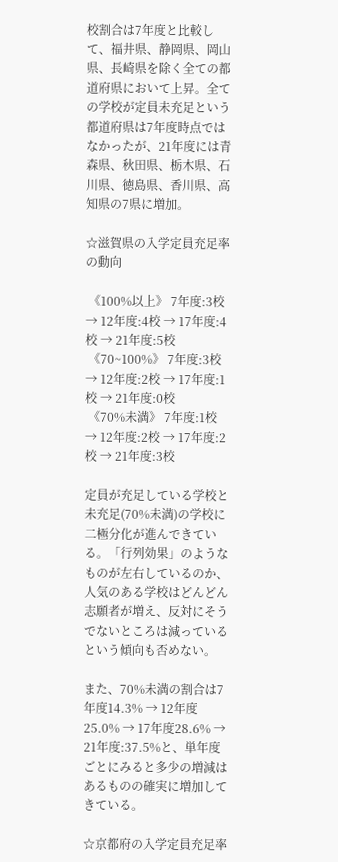校割合は7年度と比較して、福井県、静岡県、岡山県、長崎県を除く全ての都道府県において上昇。全ての学校が定員未充足という都道府県は7年度時点ではなかったが、21年度には青森県、秋田県、栃木県、石川県、徳島県、香川県、高知県の7県に増加。

☆滋賀県の入学定員充足率の動向

 《100%以上》 7年度:3校 → 12年度:4校 → 17年度:4校 → 21年度:5校
 《70~100%》 7年度:3校 → 12年度:2校 → 17年度:1校 → 21年度:0校
 《70%未満》 7年度:1校 → 12年度:2校 → 17年度:2校 → 21年度:3校

定員が充足している学校と未充足(70%未満)の学校に二極分化が進んできている。「行列効果」のようなものが左右しているのか、人気のある学校はどんどん志願者が増え、反対にそうでないところは減っているという傾向も否めない。

また、70%未満の割合は7年度14.3% → 12年度25.0% → 17年度28.6% → 21年度:37.5%と、単年度ごとにみると多少の増減はあるものの確実に増加してきている。

☆京都府の入学定員充足率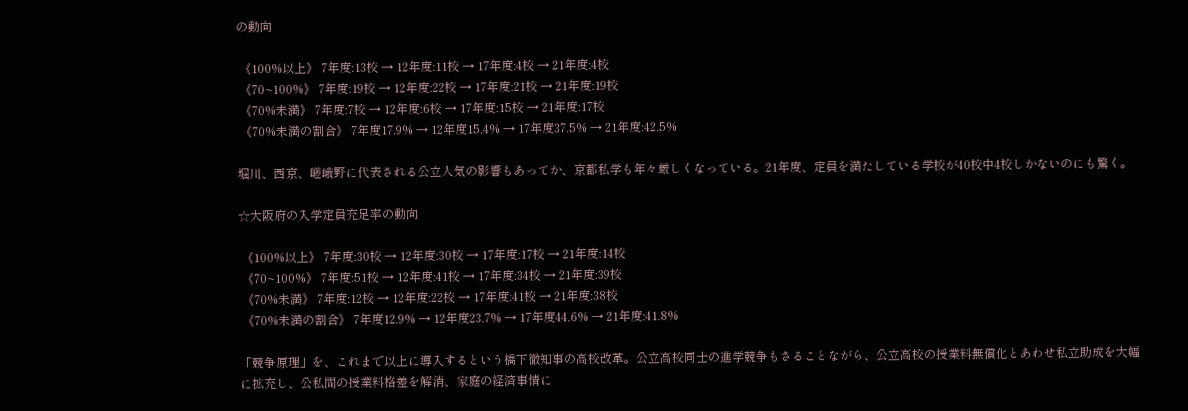の動向

 《100%以上》 7年度:13校 → 12年度:11校 → 17年度:4校 → 21年度:4校
 《70~100%》 7年度:19校 → 12年度:22校 → 17年度:21校 → 21年度:19校
 《70%未満》 7年度:7校 → 12年度:6校 → 17年度:15校 → 21年度:17校
 《70%未満の割合》 7年度17.9% → 12年度15.4% → 17年度37.5% → 21年度:42.5%

堀川、西京、嵯峨野に代表される公立人気の影響もあってか、京都私学も年々厳しくなっている。21年度、定員を満たしている学校が40校中4校しかないのにも驚く。

☆大阪府の入学定員充足率の動向

 《100%以上》 7年度:30校 → 12年度:30校 → 17年度:17校 → 21年度:14校
 《70~100%》 7年度:51校 → 12年度:41校 → 17年度:34校 → 21年度:39校
 《70%未満》 7年度:12校 → 12年度:22校 → 17年度:41校 → 21年度:38校
 《70%未満の割合》 7年度12.9% → 12年度23.7% → 17年度44.6% → 21年度:41.8%

「競争原理」を、これまで以上に導入するという橋下徹知事の高校改革。公立高校同士の進学競争もさることながら、公立高校の授業料無償化とあわせ私立助成を大幅に拡充し、公私間の授業料格差を解消、家庭の経済事情に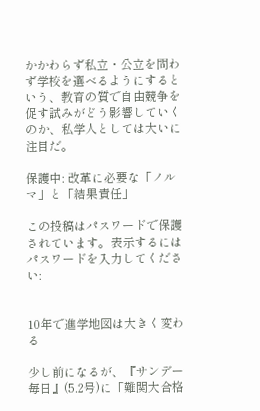かかわらず私立・公立を問わず学校を選べるようにするという、教育の質で自由競争を促す試みがどう影響していくのか、私学人としては大いに注目だ。

保護中: 改革に必要な「ノルマ」と「結果責任」

この投稿はパスワードで保護されています。表示するにはパスワードを入力してください:


10年で進学地図は大きく変わる

少し前になるが、『サンデー毎日』(5.2号)に「難関大合格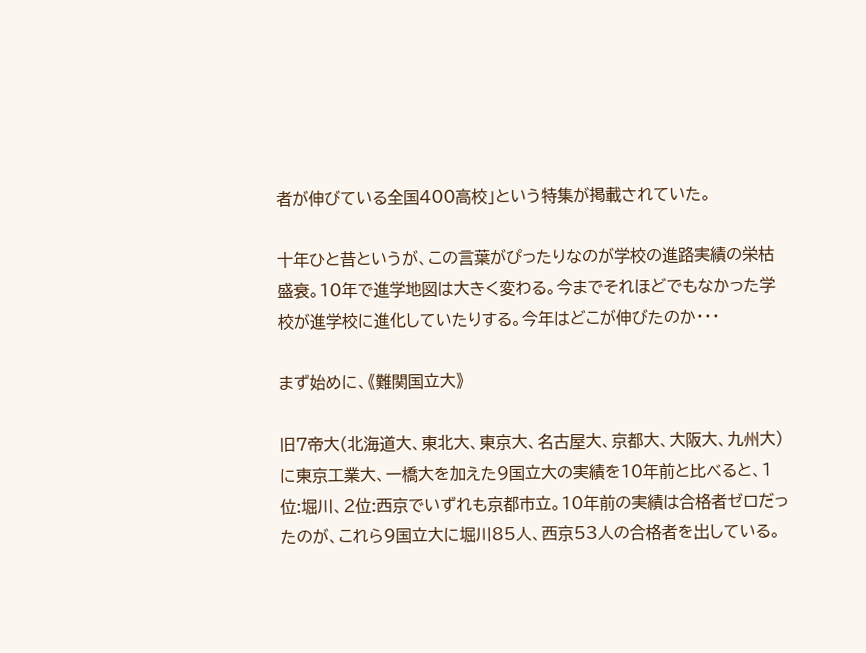者が伸びている全国400高校」という特集が掲載されていた。

十年ひと昔というが、この言葉がぴったりなのが学校の進路実績の栄枯盛衰。10年で進学地図は大きく変わる。今までそれほどでもなかった学校が進学校に進化していたりする。今年はどこが伸びたのか・・・

まず始めに、《難関国立大》

旧7帝大(北海道大、東北大、東京大、名古屋大、京都大、大阪大、九州大)に東京工業大、一橋大を加えた9国立大の実績を10年前と比べると、1位:堀川、2位:西京でいずれも京都市立。10年前の実績は合格者ゼロだったのが、これら9国立大に堀川85人、西京53人の合格者を出している。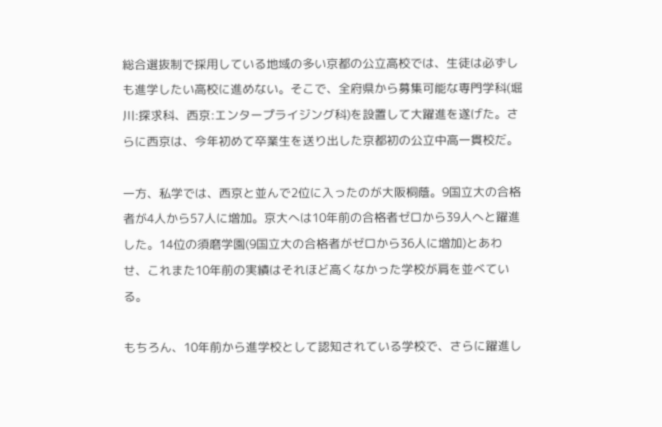総合選抜制で採用している地域の多い京都の公立高校では、生徒は必ずしも進学したい高校に進めない。そこで、全府県から募集可能な専門学科(堀川:探求科、西京:エンタープライジング科)を設置して大躍進を遂げた。さらに西京は、今年初めて卒業生を送り出した京都初の公立中高一貫校だ。

一方、私学では、西京と並んで2位に入ったのが大阪桐蔭。9国立大の合格者が4人から57人に増加。京大へは10年前の合格者ゼロから39人へと躍進した。14位の須磨学園(9国立大の合格者がゼロから36人に増加)とあわせ、これまた10年前の実績はそれほど高くなかった学校が肩を並べている。

もちろん、10年前から進学校として認知されている学校で、さらに躍進し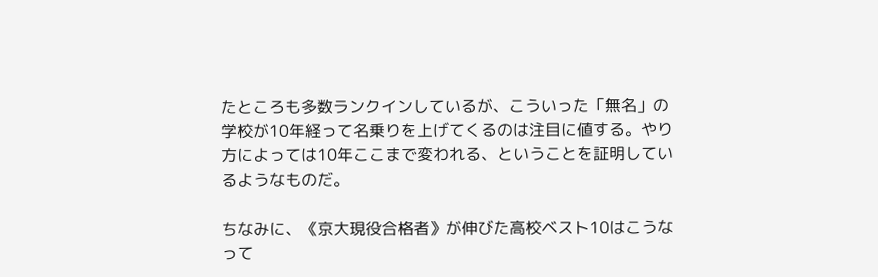たところも多数ランクインしているが、こういった「無名」の学校が10年経って名乗りを上げてくるのは注目に値する。やり方によっては10年ここまで変われる、ということを証明しているようなものだ。

ちなみに、《京大現役合格者》が伸びた高校ベスト10はこうなって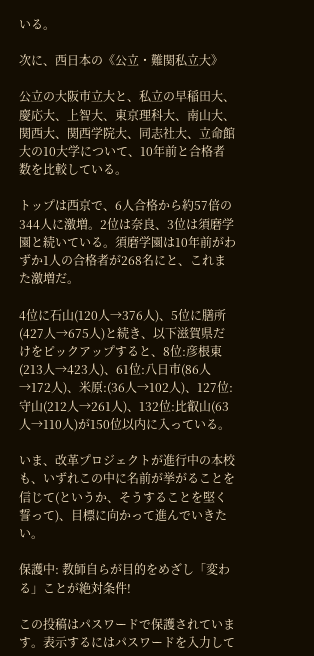いる。

次に、西日本の《公立・難関私立大》

公立の大阪市立大と、私立の早稲田大、慶応大、上智大、東京理科大、南山大、関西大、関西学院大、同志社大、立命館大の10大学について、10年前と合格者数を比較している。

トップは西京で、6人合格から約57倍の344人に激増。2位は奈良、3位は須磨学園と続いている。須磨学園は10年前がわずか1人の合格者が268名にと、これまた激増だ。

4位に石山(120人→376人)、5位に膳所(427人→675人)と続き、以下滋賀県だけをピックアップすると、8位:彦根東(213人→423人)、61位:八日市(86人→172人)、米原:(36人→102人)、127位:守山(212人→261人)、132位:比叡山(63人→110人)が150位以内に入っている。

いま、改革プロジェクトが進行中の本校も、いずれこの中に名前が挙がることを信じて(というか、そうすることを堅く誓って)、目標に向かって進んでいきたい。

保護中: 教師自らが目的をめざし「変わる」ことが絶対条件!

この投稿はパスワードで保護されています。表示するにはパスワードを入力して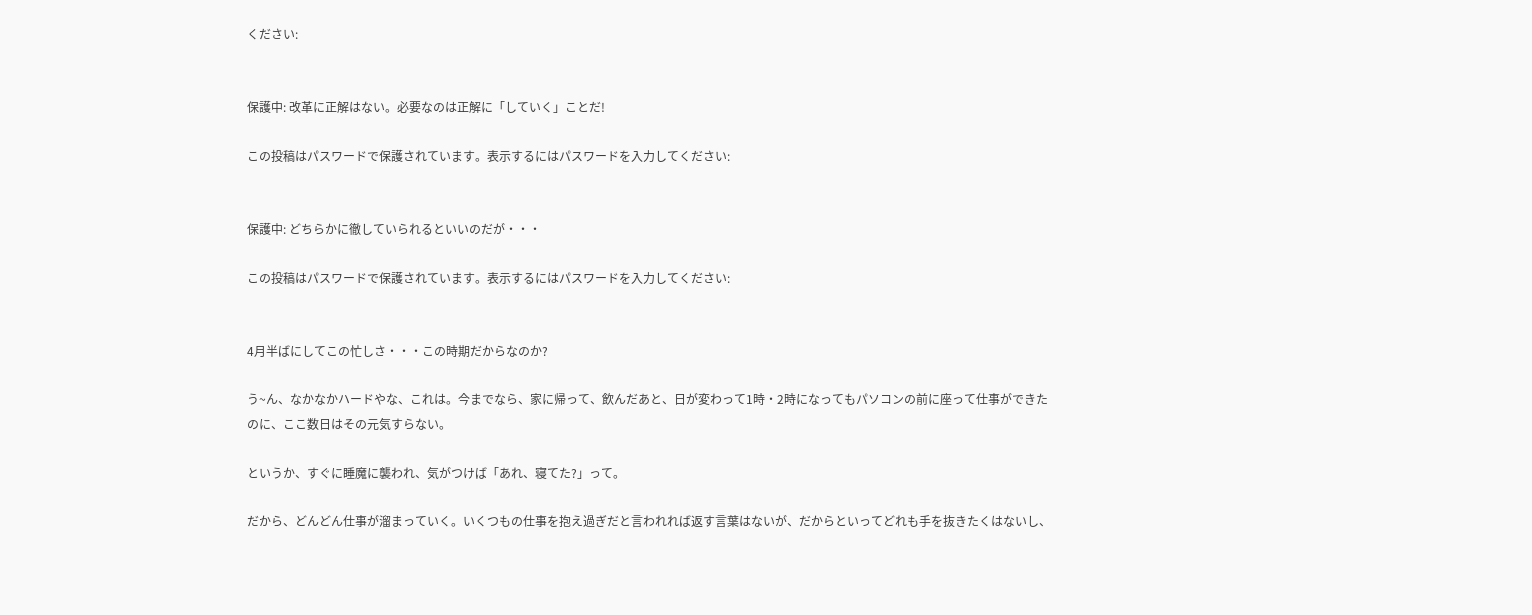ください:


保護中: 改革に正解はない。必要なのは正解に「していく」ことだ!

この投稿はパスワードで保護されています。表示するにはパスワードを入力してください:


保護中: どちらかに徹していられるといいのだが・・・

この投稿はパスワードで保護されています。表示するにはパスワードを入力してください:


4月半ばにしてこの忙しさ・・・この時期だからなのか?

う~ん、なかなかハードやな、これは。今までなら、家に帰って、飲んだあと、日が変わって1時・2時になってもパソコンの前に座って仕事ができたのに、ここ数日はその元気すらない。

というか、すぐに睡魔に襲われ、気がつけば「あれ、寝てた?」って。

だから、どんどん仕事が溜まっていく。いくつもの仕事を抱え過ぎだと言われれば返す言葉はないが、だからといってどれも手を抜きたくはないし、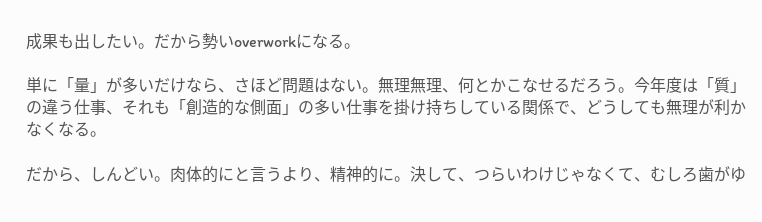成果も出したい。だから勢いoverworkになる。

単に「量」が多いだけなら、さほど問題はない。無理無理、何とかこなせるだろう。今年度は「質」の違う仕事、それも「創造的な側面」の多い仕事を掛け持ちしている関係で、どうしても無理が利かなくなる。

だから、しんどい。肉体的にと言うより、精神的に。決して、つらいわけじゃなくて、むしろ歯がゆ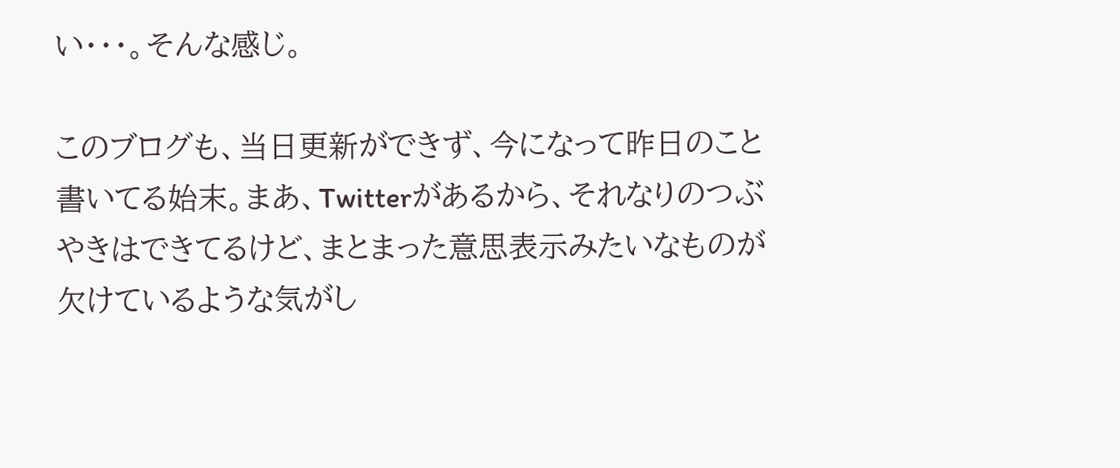い・・・。そんな感じ。

このブログも、当日更新ができず、今になって昨日のこと書いてる始末。まあ、Twitterがあるから、それなりのつぶやきはできてるけど、まとまった意思表示みたいなものが欠けているような気がし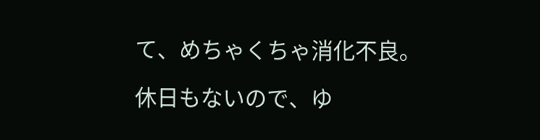て、めちゃくちゃ消化不良。

休日もないので、ゆ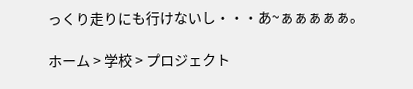っくり走りにも行けないし・・・あ~ぁぁぁぁぁ。

ホーム > 学校 > プロジェクト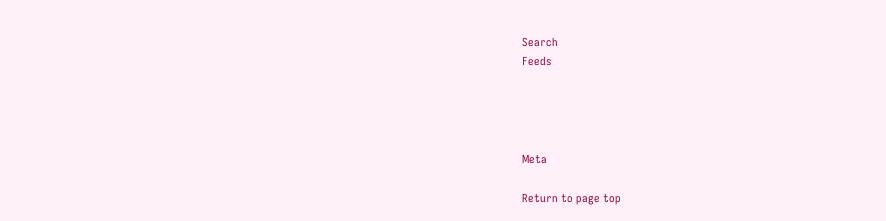Search
Feeds




Meta

Return to page top